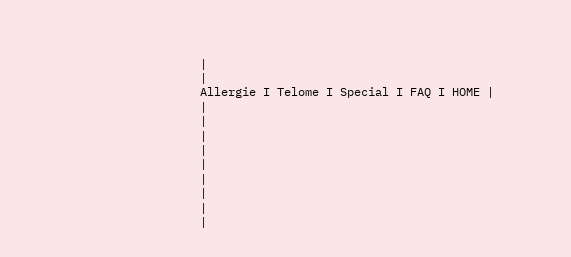|
|
Allergie I Telome I Special I FAQ I HOME |
|
|
|
|
|
|
|
|
|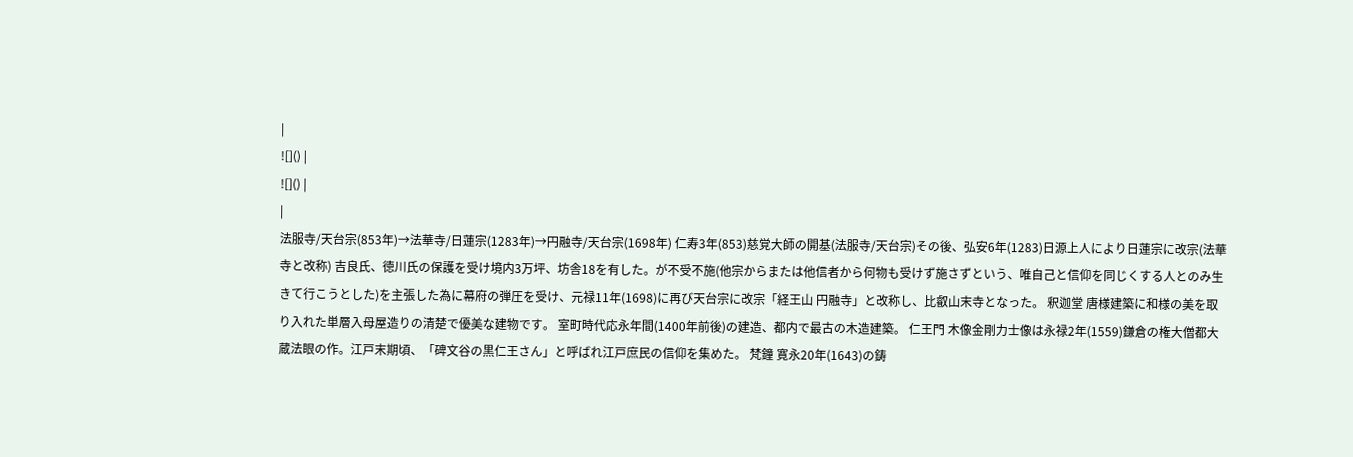|
![]() |
![]() |
|
法服寺/天台宗(853年)→法華寺/日蓮宗(1283年)→円融寺/天台宗(1698年) 仁寿3年(853)慈覚大師の開基(法服寺/天台宗)その後、弘安6年(1283)日源上人により日蓮宗に改宗(法華寺と改称) 吉良氏、徳川氏の保護を受け境内3万坪、坊舎18を有した。が不受不施(他宗からまたは他信者から何物も受けず施さずという、唯自己と信仰を同じくする人とのみ生きて行こうとした)を主張した為に幕府の弾圧を受け、元禄11年(1698)に再び天台宗に改宗「経王山 円融寺」と改称し、比叡山末寺となった。 釈迦堂 唐様建築に和様の美を取り入れた単層入母屋造りの清楚で優美な建物です。 室町時代応永年間(1400年前後)の建造、都内で最古の木造建築。 仁王門 木像金剛力士像は永禄2年(1559)鎌倉の権大僧都大蔵法眼の作。江戸末期頃、「碑文谷の黒仁王さん」と呼ばれ江戸庶民の信仰を集めた。 梵鐘 寛永20年(1643)の鋳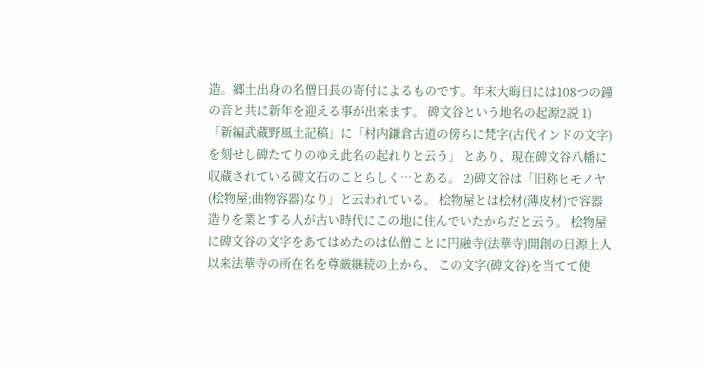造。郷土出身の名僧日長の寄付によるものです。年末大晦日には108つの鐘の音と共に新年を迎える事が出来ます。 碑文谷という地名の起源2説 1)「新編武蔵野風土記稿」に「村内鎌倉古道の傍らに梵字(古代インドの文字)を刻せし碑たてりのゆえ此名の起れりと云う」 とあり、現在碑文谷八幡に収蔵されている碑文石のことらしく…とある。 2)碑文谷は「旧称ヒモノヤ(桧物屋;曲物容器)なり」と云われている。 桧物屋とは桧材(薄皮材)で容器造りを業とする人が古い時代にこの地に住んでいたからだと云う。 桧物屋に碑文谷の文字をあてはめたのは仏僧ことに円融寺(法華寺)開創の日源上人以来法華寺の所在名を尊厳継続の上から、 この文字(碑文谷)を当てて使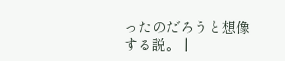ったのだろうと想像する説。 |